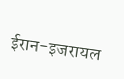ईरान-इजरायल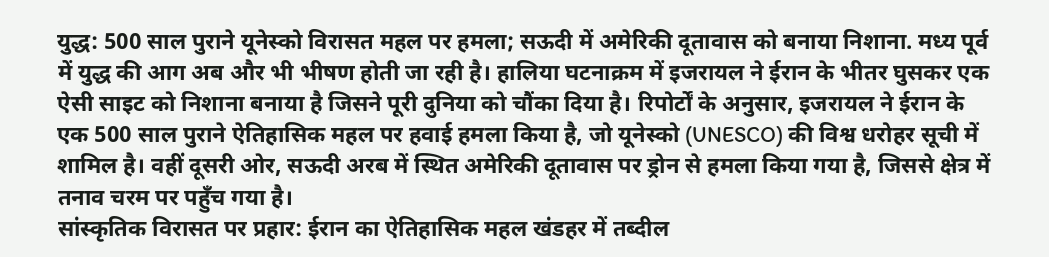युद्ध: 500 साल पुराने यूनेस्को विरासत महल पर हमला; सऊदी में अमेरिकी दूतावास को बनाया निशाना. मध्य पूर्व में युद्ध की आग अब और भी भीषण होती जा रही है। हालिया घटनाक्रम में इजरायल ने ईरान के भीतर घुसकर एक ऐसी साइट को निशाना बनाया है जिसने पूरी दुनिया को चौंका दिया है। रिपोर्टों के अनुसार, इजरायल ने ईरान के एक 500 साल पुराने ऐतिहासिक महल पर हवाई हमला किया है, जो यूनेस्को (UNESCO) की विश्व धरोहर सूची में शामिल है। वहीं दूसरी ओर, सऊदी अरब में स्थित अमेरिकी दूतावास पर ड्रोन से हमला किया गया है, जिससे क्षेत्र में तनाव चरम पर पहुँच गया है।
सांस्कृतिक विरासत पर प्रहार: ईरान का ऐतिहासिक महल खंडहर में तब्दील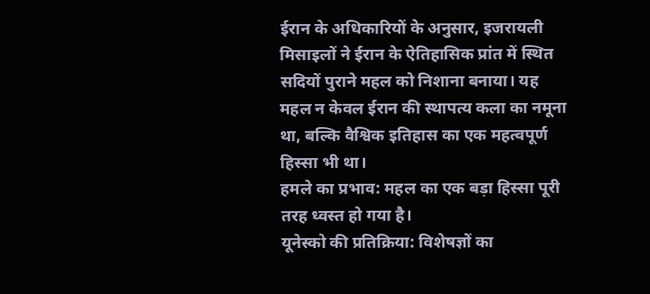ईरान के अधिकारियों के अनुसार, इजरायली मिसाइलों ने ईरान के ऐतिहासिक प्रांत में स्थित सदियों पुराने महल को निशाना बनाया। यह महल न केवल ईरान की स्थापत्य कला का नमूना था, बल्कि वैश्विक इतिहास का एक महत्वपूर्ण हिस्सा भी था।
हमले का प्रभाव: महल का एक बड़ा हिस्सा पूरी तरह ध्वस्त हो गया है।
यूनेस्को की प्रतिक्रिया: विशेषज्ञों का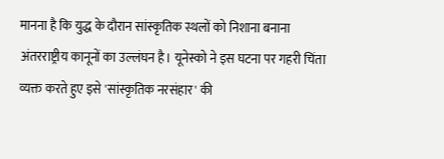मानना है कि युद्ध के दौरान सांस्कृतिक स्थलों को निशाना बनाना अंतरराष्ट्रीय कानूनों का उल्लंघन है। यूनेस्को ने इस घटना पर गहरी चिंता व्यक्त करते हुए इसे 'सांस्कृतिक नरसंहार' की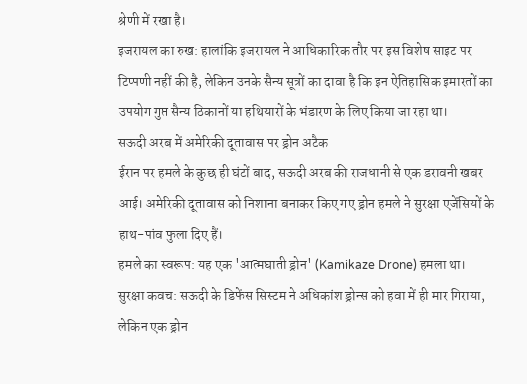श्रेणी में रखा है।
इजरायल का रुख: हालांकि इजरायल ने आधिकारिक तौर पर इस विशेष साइट पर टिप्पणी नहीं की है, लेकिन उनके सैन्य सूत्रों का दावा है कि इन ऐतिहासिक इमारतों का उपयोग गुप्त सैन्य ठिकानों या हथियारों के भंडारण के लिए किया जा रहा था।
सऊदी अरब में अमेरिकी दूतावास पर ड्रोन अटैक
ईरान पर हमले के कुछ ही घंटों बाद, सऊदी अरब की राजधानी से एक डरावनी खबर आई। अमेरिकी दूतावास को निशाना बनाकर किए गए ड्रोन हमले ने सुरक्षा एजेंसियों के हाथ-पांव फुला दिए हैं।
हमले का स्वरूप: यह एक 'आत्मघाती ड्रोन' (Kamikaze Drone) हमला था।
सुरक्षा कवच: सऊदी के डिफेंस सिस्टम ने अधिकांश ड्रोन्स को हवा में ही मार गिराया, लेकिन एक ड्रोन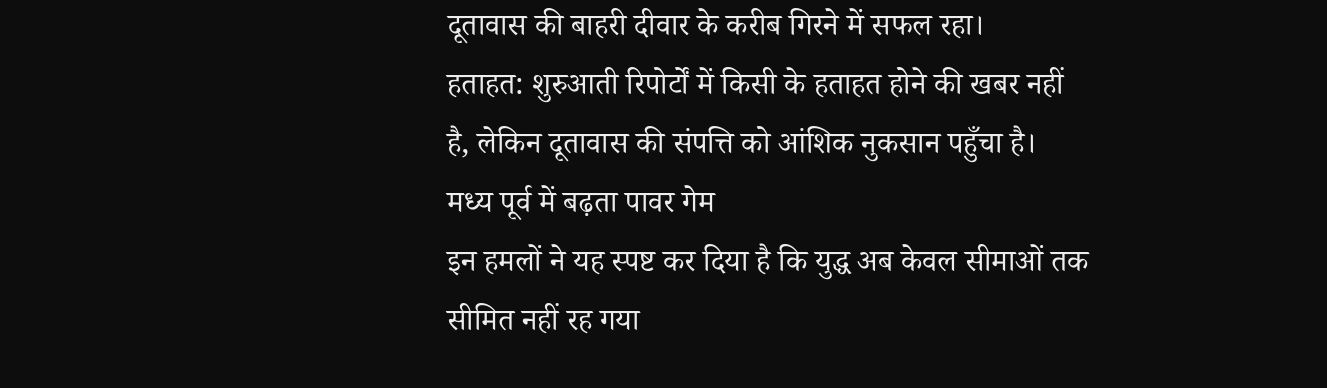दूतावास की बाहरी दीवार के करीब गिरने में सफल रहा।
हताहत: शुरुआती रिपोर्टों में किसी के हताहत होने की खबर नहीं है, लेकिन दूतावास की संपत्ति को आंशिक नुकसान पहुँचा है।
मध्य पूर्व में बढ़ता पावर गेम
इन हमलों ने यह स्पष्ट कर दिया है कि युद्ध अब केवल सीमाओं तक सीमित नहीं रह गया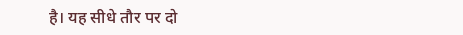है। यह सीधे तौर पर दो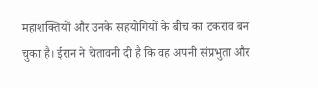महाशक्तियों और उनके सहयोगियों के बीच का टकराव बन चुका है। ईरान ने चेतावनी दी है कि वह अपनी संप्रभुता और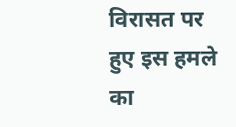विरासत पर हुए इस हमले का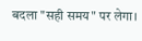बदला "सही समय" पर लेगा।